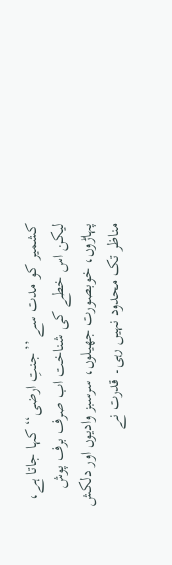کشمیر کو مدت سے ’’جنتِ ارضی‘‘ کہا جاتا ہے، لیکن اس خطے کی شناخت اب صرف برف پوش پہاڑوں، خوبصورت جھیلوں، سرسبز وادیوں اور دلکش مناظر تک محدود نہیں رہی۔ قدرت نے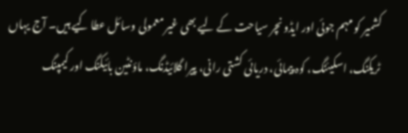کشمیر کو مہم جوئی اور ایڈونچر سیاحت کے لیے بھی غیر معمولی وسائل عطا کیے ہیں۔ آج یہاں ٹریکنگ، اسکیئنگ، کوہ پیمائی، دریائی کشتی رانی، پیرا گلائیڈنگ، ماؤنٹین بائیکنگ اور کیمپنگ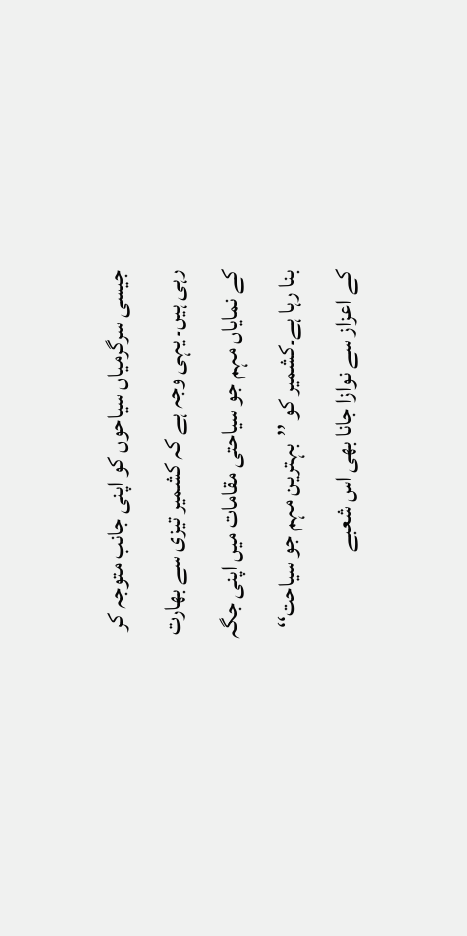جیسی سرگرمیاں سیاحوں کو اپنی جانب متوجہ کر رہی ہیں۔ یہی وجہ ہے کہ کشمیر تیزی سے بھارت کے نمایاں مہم جو سیاحتی مقامات میں اپنی جگہ بنا رہا ہے۔کشمیر کو ’’بہترین مہم جو سیاحت‘‘ کے اعزاز سے نوازا جانا بھی اس شعبے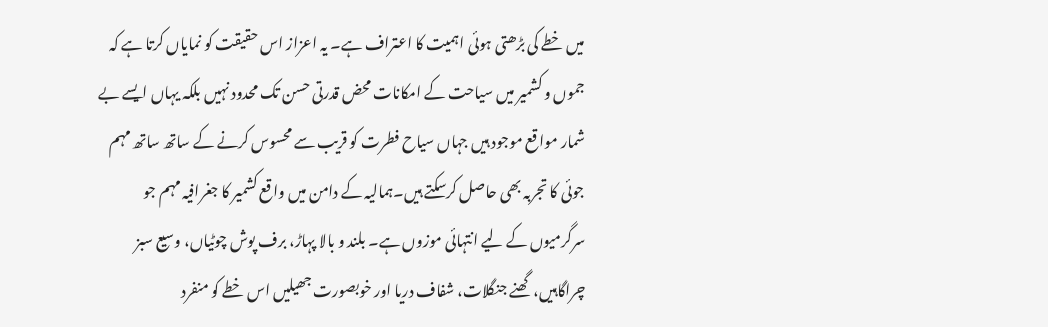میں خطے کی بڑھتی ہوئی اہمیت کا اعتراف ہے۔ یہ اعزاز اس حقیقت کو نمایاں کرتا ہے کہ جموں و کشمیر میں سیاحت کے امکانات محض قدرتی حسن تک محدود نہیں بلکہ یہاں ایسے بے شمار مواقع موجود ہیں جہاں سیاح فطرت کو قریب سے محسوس کرنے کے ساتھ ساتھ مہم جوئی کا تجربہ بھی حاصل کرسکتے ہیں۔ہمالیہ کے دامن میں واقع کشمیر کا جغرافیہ مہم جو سرگرمیوں کے لیے انتہائی موزوں ہے۔ بلند و بالا پہاڑ، برف پوش چوٹیاں، وسیع سبز چراگاہیں، گھنے جنگلات، شفاف دریا اور خوبصورت جھیلیں اس خطے کو منفرد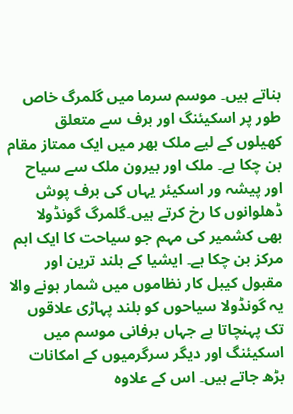بناتے ہیں۔ موسم سرما میں گلمرگ خاص طور پر اسکیئنگ اور برف سے متعلق کھیلوں کے لیے ملک بھر میں ایک ممتاز مقام بن چکا ہے۔ ملک اور بیرون ملک سے سیاح اور پیشہ ور اسکیئر یہاں کی برف پوش ڈھلوانوں کا رخ کرتے ہیں۔گلمرگ گونڈولا بھی کشمیر کی مہم جو سیاحت کا ایک اہم مرکز بن چکا ہے۔ ایشیا کے بلند ترین اور مقبول کیبل کار نظاموں میں شمار ہونے والا یہ گونڈولا سیاحوں کو بلند پہاڑی علاقوں تک پہنچاتا ہے جہاں برفانی موسم میں اسکیئنگ اور دیگر سرگرمیوں کے امکانات بڑھ جاتے ہیں۔ اس کے علاوہ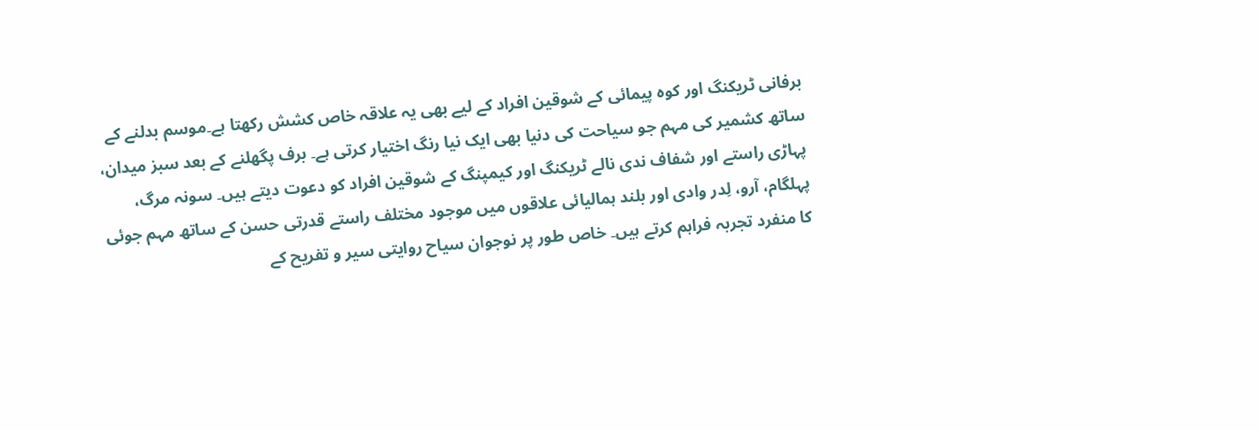برفانی ٹریکنگ اور کوہ پیمائی کے شوقین افراد کے لیے بھی یہ علاقہ خاص کشش رکھتا ہے۔موسم بدلنے کے ساتھ کشمیر کی مہم جو سیاحت کی دنیا بھی ایک نیا رنگ اختیار کرتی ہے۔ برف پگھلنے کے بعد سبز میدان، پہاڑی راستے اور شفاف ندی نالے ٹریکنگ اور کیمپنگ کے شوقین افراد کو دعوت دیتے ہیں۔ سونہ مرگ، پہلگام، آرو، لِدر وادی اور بلند ہمالیائی علاقوں میں موجود مختلف راستے قدرتی حسن کے ساتھ مہم جوئی کا منفرد تجربہ فراہم کرتے ہیں۔ خاص طور پر نوجوان سیاح روایتی سیر و تفریح کے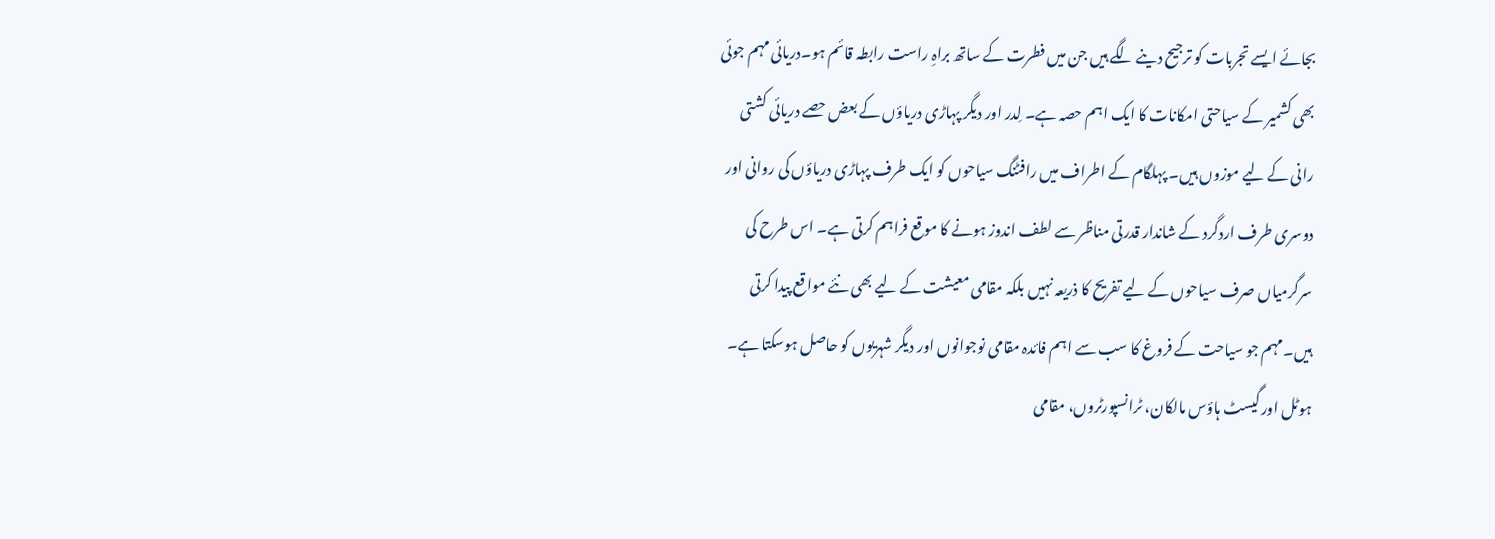بجائے ایسے تجربات کو ترجیح دینے لگے ہیں جن میں فطرت کے ساتھ براہِ راست رابطہ قائم ہو۔دریائی مہم جوئی بھی کشمیر کے سیاحتی امکانات کا ایک اہم حصہ ہے۔ لِدر اور دیگر پہاڑی دریاؤں کے بعض حصے دریائی کشتی رانی کے لیے موزوں ہیں۔ پہلگام کے اطراف میں رافٹنگ سیاحوں کو ایک طرف پہاڑی دریاؤں کی روانی اور دوسری طرف اردگرد کے شاندار قدرتی مناظر سے لطف اندوز ہونے کا موقع فراہم کرتی ہے۔ اس طرح کی سرگرمیاں صرف سیاحوں کے لیے تفریح کا ذریعہ نہیں بلکہ مقامی معیشت کے لیے بھی نئے مواقع پیدا کرتی ہیں۔مہم جو سیاحت کے فروغ کا سب سے اہم فائدہ مقامی نوجوانوں اور دیگر شہریوں کو حاصل ہوسکتا ہے۔ ہوٹل اور گیسٹ ہاؤس مالکان، ٹرانسپورٹروں، مقامی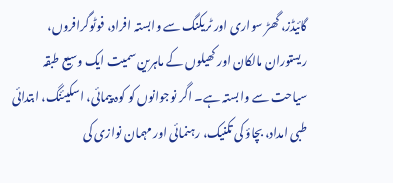گائیڈز، گھڑ سواری اور ٹریکنگ سے وابستہ افراد، فوٹوگرافروں، ریستوران مالکان اور کھیلوں کے ماہرین سمیت ایک وسیع طبقہ سیاحت سے وابستہ ہے۔ اگر نوجوانوں کو کوہ پیمائی، اسکیئنگ، ابتدائی طبی امداد، بچاؤ کی تکنیک، رہنمائی اور مہمان نوازی کی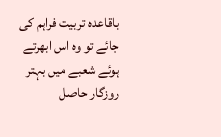باقاعدہ تربیت فراہم کی جائے تو وہ اس ابھرتے ہوئے شعبے میں بہتر روزگار حاصل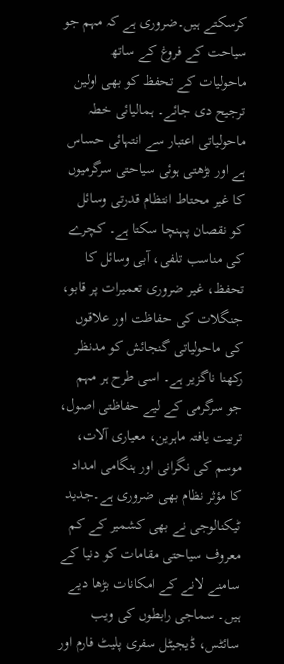کرسکتے ہیں۔ضروری ہے کہ مہم جو سیاحت کے فروغ کے ساتھ ماحولیات کے تحفظ کو بھی اولین ترجیح دی جائے۔ ہمالیائی خطہ ماحولیاتی اعتبار سے انتہائی حساس ہے اور بڑھتی ہوئی سیاحتی سرگرمیوں کا غیر محتاط انتظام قدرتی وسائل کو نقصان پہنچا سکتا ہے۔ کچرے کی مناسب تلفی، آبی وسائل کا تحفظ، غیر ضروری تعمیرات پر قابو، جنگلات کی حفاظت اور علاقوں کی ماحولیاتی گنجائش کو مدنظر رکھنا ناگزیر ہے۔ اسی طرح ہر مہم جو سرگرمی کے لیے حفاظتی اصول، تربیت یافتہ ماہرین، معیاری آلات، موسم کی نگرانی اور ہنگامی امداد کا مؤثر نظام بھی ضروری ہے۔جدید ٹیکنالوجی نے بھی کشمیر کے کم معروف سیاحتی مقامات کو دنیا کے سامنے لانے کے امکانات بڑھا دیے ہیں۔ سماجی رابطوں کی ویب سائٹس، ڈیجیٹل سفری پلیٹ فارم اور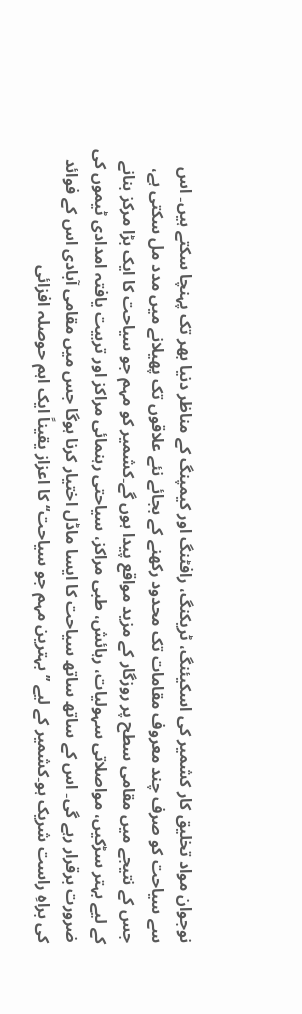نوجوان مواد تخلیق کار کشمیر کی اسکیئنگ، ٹریکنگ، رافٹنگ اور کیمپنگ کے مناظر دنیا بھر تک پہنچا سکتے ہیں۔ اس سے سیاحت کو صرف چند معروف مقامات تک محدود رکھنے کے بجائے نئے علاقوں تک پھیلانے میں مدد مل سکتی ہے، جس کے نتیجے میں مقامی سطح پر روزگار کے مزید مواقع پیدا ہوں گے۔کشمیر کو مہم جو سیاحت کا ایک بڑا مرکز بنانے کے لیے بہتر سڑکیں، مواصلاتی سہولیات، رہائش، طبی مراکز، سیاحتی رہنمائی مراکز اور تربیت یافتہ امدادی ٹیموں کی ضرورت برقرار رہے گی۔ اس کے ساتھ ساتھ سیاحت کا ایسا ماڈل اختیار کرنا ہوگا جس میں مقامی آبادی اس کے فوائد کی براہِ راست شریک ہو۔کشمیر کے لیے ’’بہترین مہم جو سیاحت‘‘ کا اعزاز یقیناً ایک اہم حوصلہ افزائی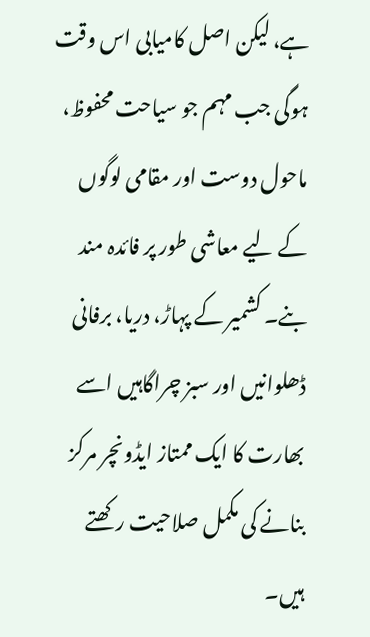ہے، لیکن اصل کامیابی اس وقت ہوگی جب مہم جو سیاحت محفوظ، ماحول دوست اور مقامی لوگوں کے لیے معاشی طور پر فائدہ مند بنے۔ کشمیر کے پہاڑ، دریا، برفانی ڈھلوانیں اور سبز چراگاہیں اسے بھارت کا ایک ممتاز ایڈونچر مرکز بنانے کی مکمل صلاحیت رکھتے ہیں۔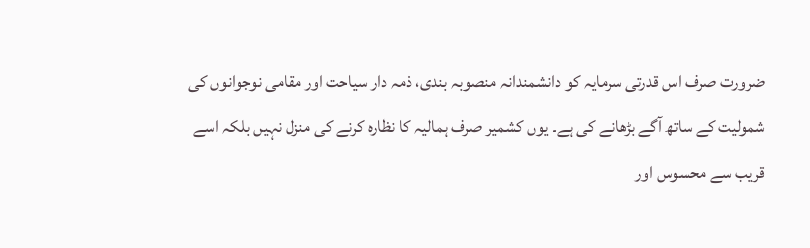ضرورت صرف اس قدرتی سرمایہ کو دانشمندانہ منصوبہ بندی، ذمہ دار سیاحت اور مقامی نوجوانوں کی شمولیت کے ساتھ آگے بڑھانے کی ہے۔ یوں کشمیر صرف ہمالیہ کا نظارہ کرنے کی منزل نہیں بلکہ اسے قریب سے محسوس اور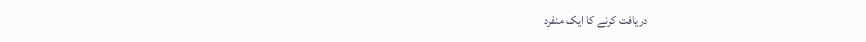دریافت کرنے کا ایک منفرد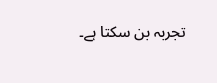تجربہ بن سکتا ہے۔